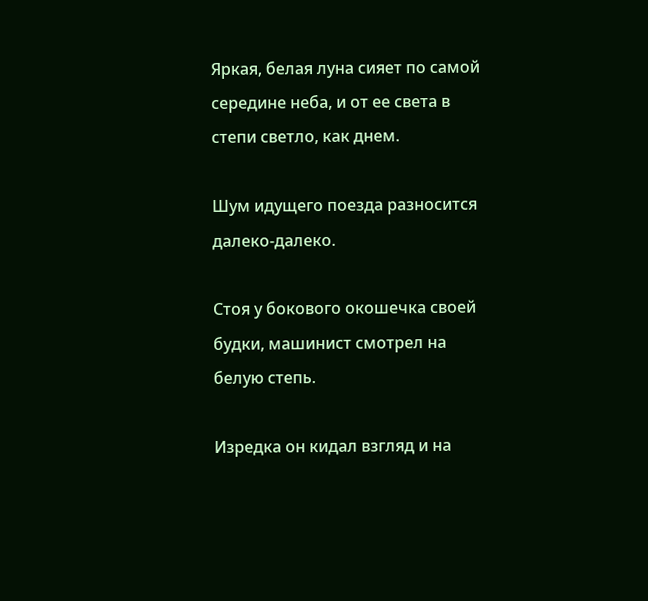Яркая, белая луна сияет по самой середине неба, и от ее света в степи светло, как днем.

Шум идущего поезда разносится далеко-далеко.

Стоя у бокового окошечка своей будки, машинист смотрел на белую степь.

Изредка он кидал взгляд и на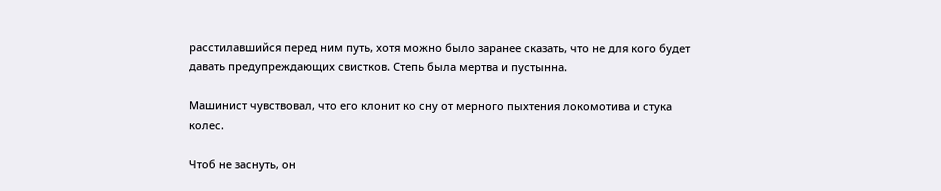расстилавшийся перед ним путь, хотя можно было заранее сказать, что не для кого будет давать предупреждающих свистков. Степь была мертва и пустынна.

Машинист чувствовал, что его клонит ко сну от мерного пыхтения локомотива и стука колес.

Чтоб не заснуть, он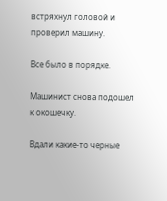встряхнул головой и проверил машину.

Все было в порядке.

Машинист снова подошел к окошечку.

Вдали какие-то черные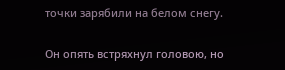точки зарябили на белом снегу.

Он опять встряхнул головою, но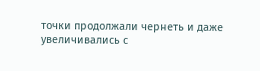точки продолжали чернеть и даже увеличивались с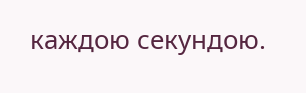каждою секундою.